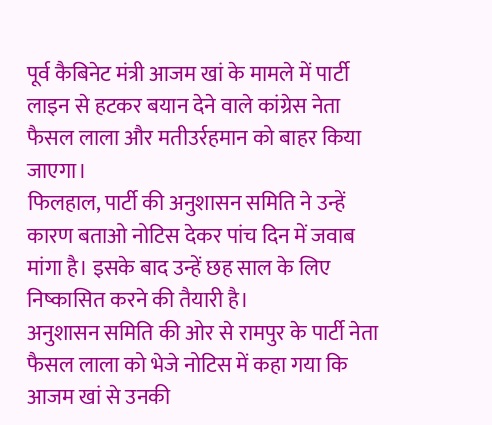पूर्व कैबिनेट मंत्री आजम खां के मामले में पार्टी लाइन से हटकर बयान देने वाले कांग्रेस नेता फैसल लाला और मतीउर्रहमान को बाहर किया जाएगा।
फिलहाल, पार्टी की अनुशासन समिति ने उन्हें कारण बताओ नोटिस देकर पांच दिन में जवाब मांगा है। इसके बाद उन्हें छह साल के लिए निष्कासित करने की तैयारी है।
अनुशासन समिति की ओर से रामपुर के पार्टी नेता फैसल लाला को भेजे नोटिस में कहा गया कि आजम खां से उनकी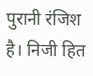पुरानी रंजिश है। निजी हित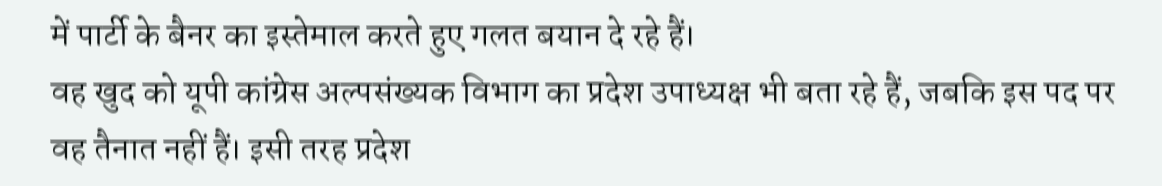में पार्टी के बैनर का इस्तेमाल करते हुए गलत बयान दे रहे हैं।
वह खुद को यूपी कांग्रेस अल्पसंख्यक विभाग का प्रदेश उपाध्यक्ष भी बता रहे हैं, जबकि इस पद पर वह तैनात नहीं हैं। इसी तरह प्रदेश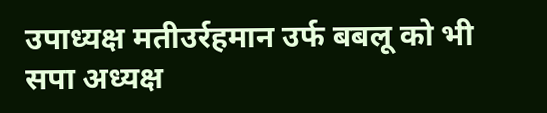उपाध्यक्ष मतीउर्रहमान उर्फ बबलू को भी सपा अध्यक्ष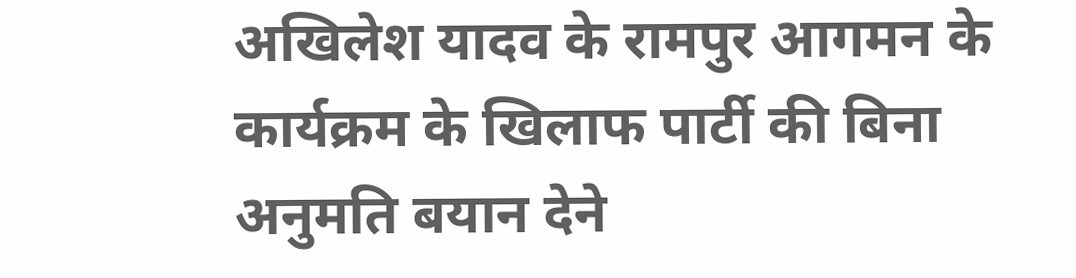अखिलेश यादव के रामपुर आगमन के कार्यक्रम के खिलाफ पार्टी की बिना अनुमति बयान देने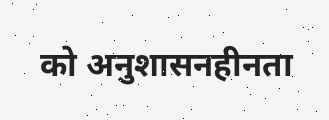को अनुशासनहीनता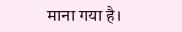माना गया है।